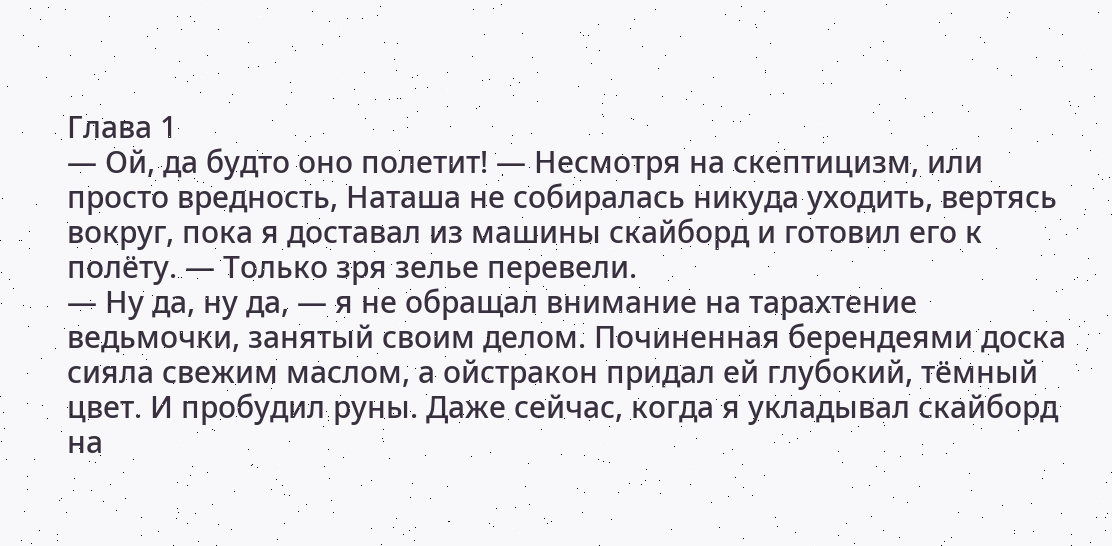Глава 1
— Ой, да будто оно полетит! — Несмотря на скептицизм, или просто вредность, Наташа не собиралась никуда уходить, вертясь вокруг, пока я доставал из машины скайборд и готовил его к полёту. — Только зря зелье перевели.
— Ну да, ну да, — я не обращал внимание на тарахтение ведьмочки, занятый своим делом. Починенная берендеями доска сияла свежим маслом, а ойстракон придал ей глубокий, тёмный цвет. И пробудил руны. Даже сейчас, когда я укладывал скайборд на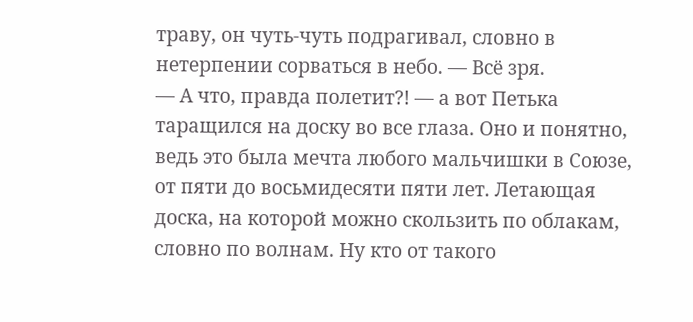траву, он чуть-чуть подрагивал, словно в нетерпении сорваться в небо. — Всё зря.
— А что, правда полетит?! — а вот Петька таращился на доску во все глаза. Оно и понятно, ведь это была мечта любого мальчишки в Союзе, от пяти до восьмидесяти пяти лет. Летающая доска, на которой можно скользить по облакам, словно по волнам. Ну кто от такого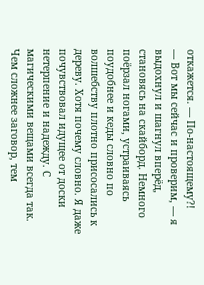откажется. — По-настоящему?!
— Вот мы сейчас и проверим, — я выдохнул и шагнул вперёд, становясь на скайборд. Немного поёрзал ногами, устраиваясь поудобнее и кеды словно по волшебству плотно присосались к дереву. Хотя почему словно. Я даже почувствовал идущее от доски нетерпение и надежду. С магическими вещами всегда так. Чем сложнее заговор, тем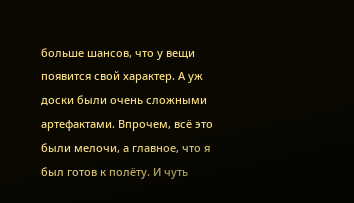больше шансов, что у вещи появится свой характер. А уж доски были очень сложными артефактами. Впрочем, всё это были мелочи, а главное, что я был готов к полёту. И чуть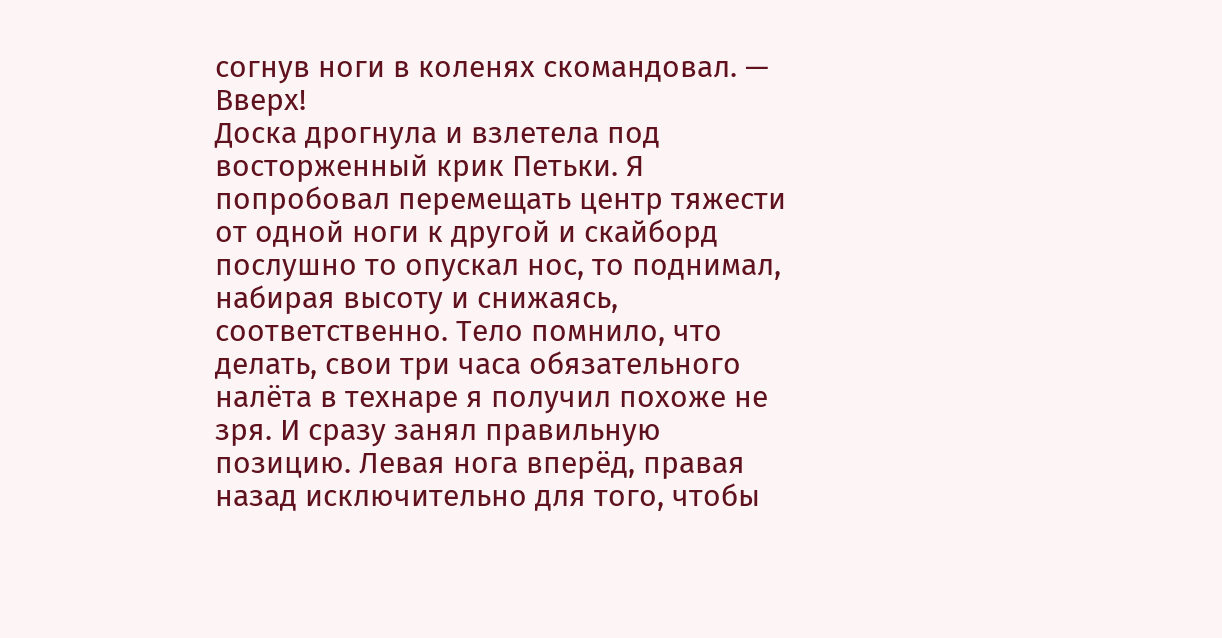согнув ноги в коленях скомандовал. — Вверх!
Доска дрогнула и взлетела под восторженный крик Петьки. Я попробовал перемещать центр тяжести от одной ноги к другой и скайборд послушно то опускал нос, то поднимал, набирая высоту и снижаясь, соответственно. Тело помнило, что делать, свои три часа обязательного налёта в технаре я получил похоже не зря. И сразу занял правильную позицию. Левая нога вперёд, правая назад исключительно для того, чтобы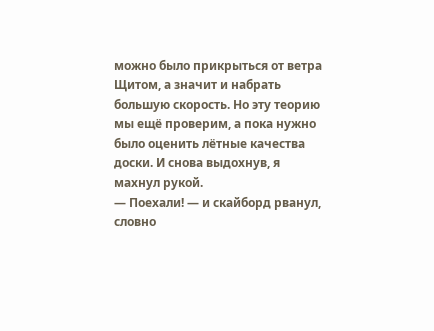можно было прикрыться от ветра Щитом, а значит и набрать большую скорость. Но эту теорию мы ещё проверим, а пока нужно было оценить лётные качества доски. И снова выдохнув, я махнул рукой.
— Поехали! — и скайборд рванул, словно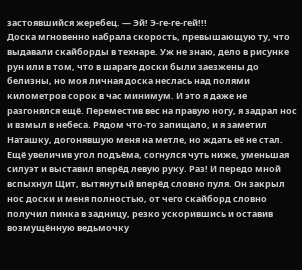застоявшийся жеребец. — Эй! Э-ге-ге-гей!!!
Доска мгновенно набрала скорость, превышающую ту, что выдавали скайборды в технаре. Уж не знаю, дело в рисунке рун или в том, что в шараге доски были заезжены до белизны, но моя личная доска неслась над полями километров сорок в час минимум. И это я даже не разгонялся ещё. Переместив вес на правую ногу, я задрал нос и взмыл в небеса. Рядом что-то запищало, и я заметил Наташку, догонявшую меня на метле, но ждать её не стал. Ещё увеличив угол подъёма, согнулся чуть ниже, уменьшая силуэт и выставил вперёд левую руку. Раз! И передо мной вспыхнул Щит, вытянутый вперёд словно пуля. Он закрыл нос доски и меня полностью, от чего скайборд словно получил пинка в задницу, резко ускорившись и оставив возмущённую ведьмочку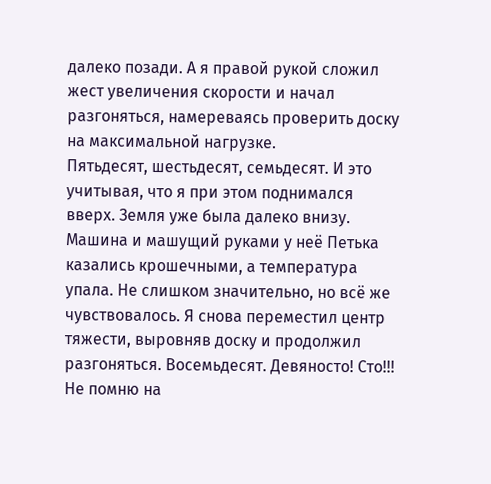далеко позади. А я правой рукой сложил жест увеличения скорости и начал разгоняться, намереваясь проверить доску на максимальной нагрузке.
Пятьдесят, шестьдесят, семьдесят. И это учитывая, что я при этом поднимался вверх. Земля уже была далеко внизу. Машина и машущий руками у неё Петька казались крошечными, а температура упала. Не слишком значительно, но всё же чувствовалось. Я снова переместил центр тяжести, выровняв доску и продолжил разгоняться. Восемьдесят. Девяносто! Сто!!! Не помню на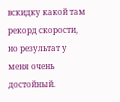вскидку какой там рекорд скорости, но результат у меня очень достойный.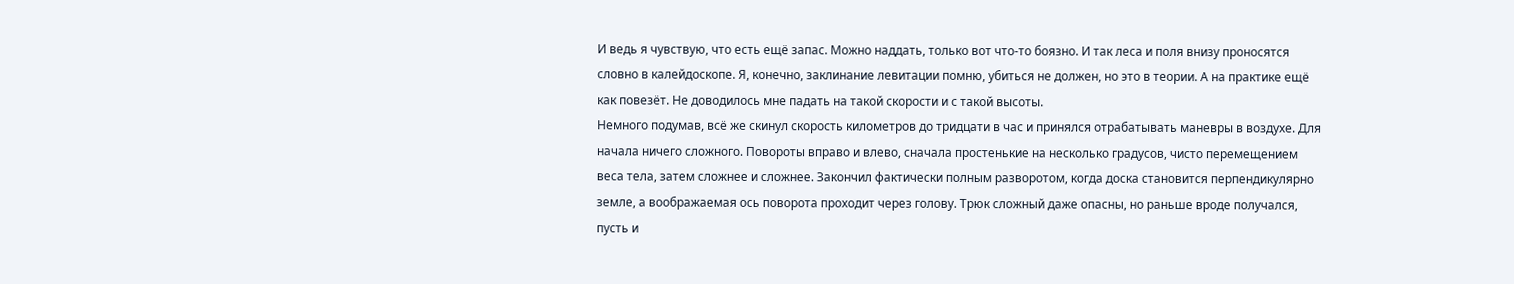И ведь я чувствую, что есть ещё запас. Можно наддать, только вот что-то боязно. И так леса и поля внизу проносятся словно в калейдоскопе. Я, конечно, заклинание левитации помню, убиться не должен, но это в теории. А на практике ещё как повезёт. Не доводилось мне падать на такой скорости и с такой высоты.
Немного подумав, всё же скинул скорость километров до тридцати в час и принялся отрабатывать маневры в воздухе. Для начала ничего сложного. Повороты вправо и влево, сначала простенькие на несколько градусов, чисто перемещением веса тела, затем сложнее и сложнее. Закончил фактически полным разворотом, когда доска становится перпендикулярно земле, а воображаемая ось поворота проходит через голову. Трюк сложный даже опасны, но раньше вроде получался, пусть и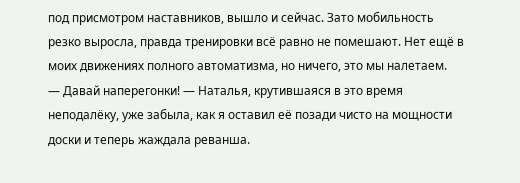под присмотром наставников, вышло и сейчас. Зато мобильность резко выросла, правда тренировки всё равно не помешают. Нет ещё в моих движениях полного автоматизма, но ничего, это мы налетаем.
— Давай наперегонки! — Наталья, крутившаяся в это время неподалёку, уже забыла, как я оставил её позади чисто на мощности доски и теперь жаждала реванша.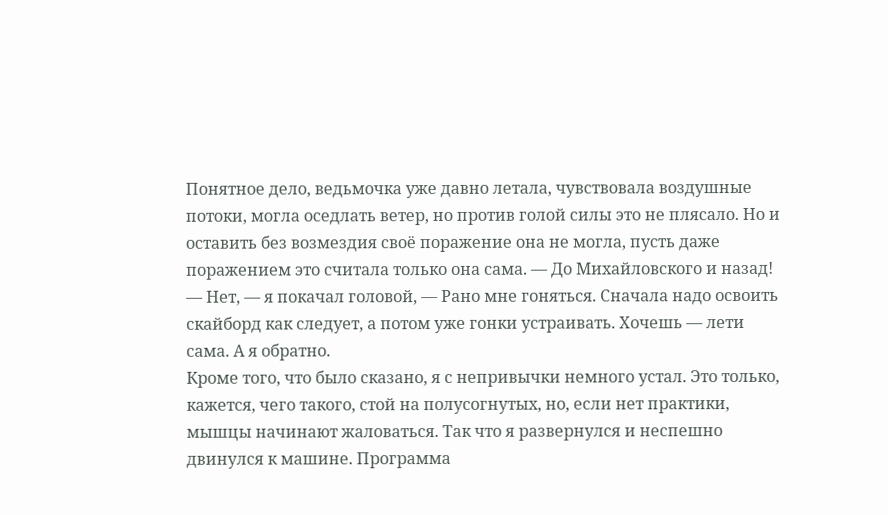Понятное дело, ведьмочка уже давно летала, чувствовала воздушные потоки, могла оседлать ветер, но против голой силы это не плясало. Но и оставить без возмездия своё поражение она не могла, пусть даже поражением это считала только она сама. — До Михайловского и назад!
— Нет, — я покачал головой, — Рано мне гоняться. Сначала надо освоить скайборд как следует, а потом уже гонки устраивать. Хочешь — лети сама. А я обратно.
Кроме того, что было сказано, я с непривычки немного устал. Это только, кажется, чего такого, стой на полусогнутых, но, если нет практики, мышцы начинают жаловаться. Так что я развернулся и неспешно двинулся к машине. Программа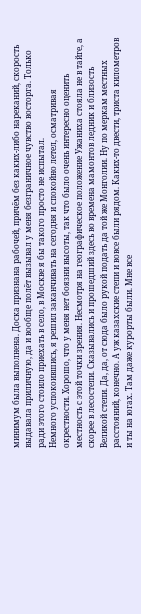минимум была выполнена. Доска признана рабочей, причём без каких-либо нареканий, скорость выдавала приличную, да и вообще полёт вызывал у меня безграничное чувство восторга. Только ради этого стоило приехать в село, в Москве я бы такого просто не испытал.
Немного успокоившись, я решил заканчивать на сегодня и спокойно летел, осматривая окрестности. Хорошо, что у меня нет боязни высоты, так что было очень интересно оценить местность с этой точки зрения. Несмотря на географическое положение Ужаниха стояла не в тайге, а скорее в лесостепи. Сказывались и прошедший здесь во времена мамонтов ледник и близость Великой степи. Да, да, от сюда было рукой подать да той же Монголии. Ну по меркам местных расстояний, конечно. А уж казахские степи и вовсе были рядом. Каких-то двести, триста километров и ты на югах. Там даже курорты были. Мне все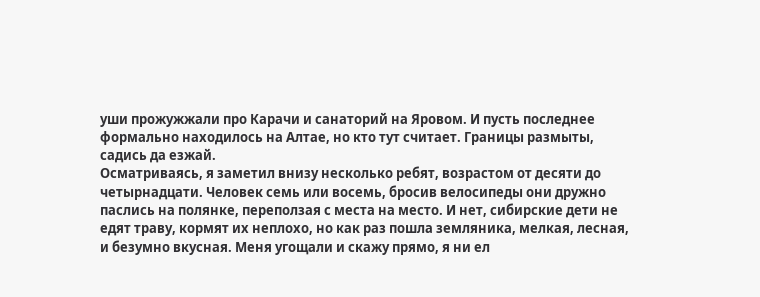уши прожужжали про Карачи и санаторий на Яровом. И пусть последнее формально находилось на Алтае, но кто тут считает. Границы размыты, садись да езжай.
Осматриваясь, я заметил внизу несколько ребят, возрастом от десяти до четырнадцати. Человек семь или восемь, бросив велосипеды они дружно паслись на полянке, переползая с места на место. И нет, сибирские дети не едят траву, кормят их неплохо, но как раз пошла земляника, мелкая, лесная, и безумно вкусная. Меня угощали и скажу прямо, я ни ел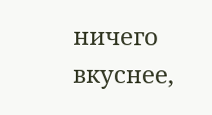ничего вкуснее,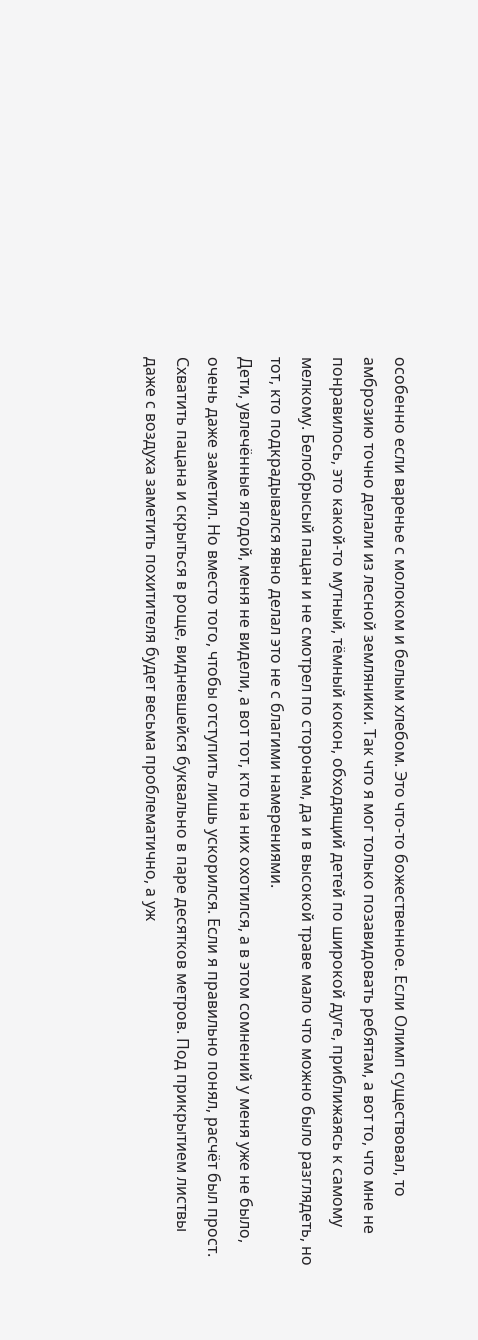особенно если варенье с молоком и белым хлебом. Это что-то божественное. Если Олимп существовал, то амброзию точно делали из лесной земляники. Так что я мог только позавидовать ребятам, а вот то, что мне не понравилось, это какой-то мутный, тёмный кокон, обходящий детей по широкой дуге, приближаясь к самому мелкому. Белобрысый пацан и не смотрел по сторонам, да и в высокой траве мало что можно было разглядеть, но тот, кто подкрадывался явно делал это не с благими намерениями.
Дети, увлечённые ягодой, меня не видели, а вот тот, кто на них охотился, а в этом сомнений у меня уже не было, очень даже заметил. Но вместо того, чтобы отступить лишь ускорился. Если я правильно понял, расчёт был прост. Схватить пацана и скрыться в роще, видневшейся буквально в паре десятков метров. Под прикрытием листвы даже с воздуха заметить похитителя будет весьма проблематично, а уж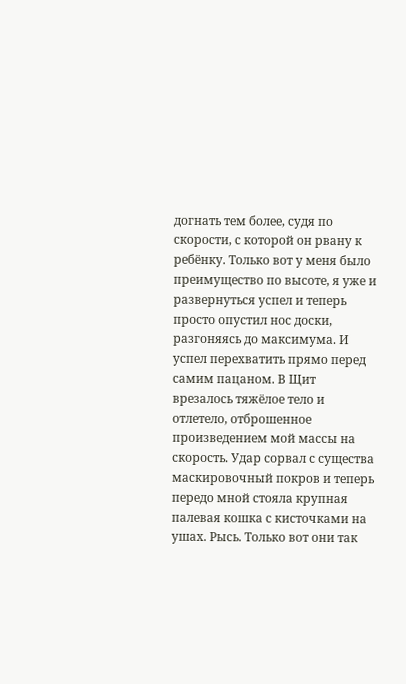догнать тем более, судя по скорости, с которой он рвану к ребёнку. Только вот у меня было преимущество по высоте, я уже и развернуться успел и теперь просто опустил нос доски, разгоняясь до максимума. И успел перехватить прямо перед самим пацаном. В Щит врезалось тяжёлое тело и отлетело, отброшенное произведением мой массы на скорость. Удар сорвал с существа маскировочный покров и теперь передо мной стояла крупная палевая кошка с кисточками на ушах. Рысь. Только вот они так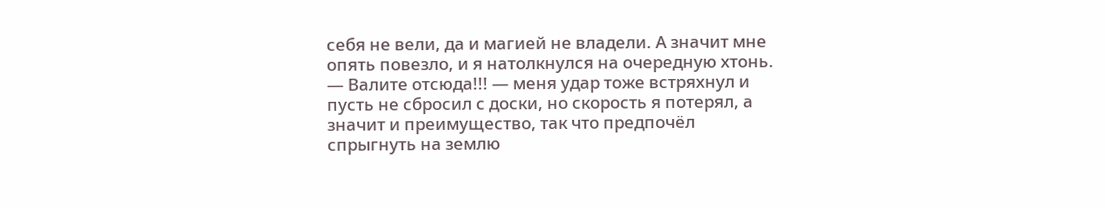себя не вели, да и магией не владели. А значит мне опять повезло, и я натолкнулся на очередную хтонь.
— Валите отсюда!!! — меня удар тоже встряхнул и пусть не сбросил с доски, но скорость я потерял, а значит и преимущество, так что предпочёл спрыгнуть на землю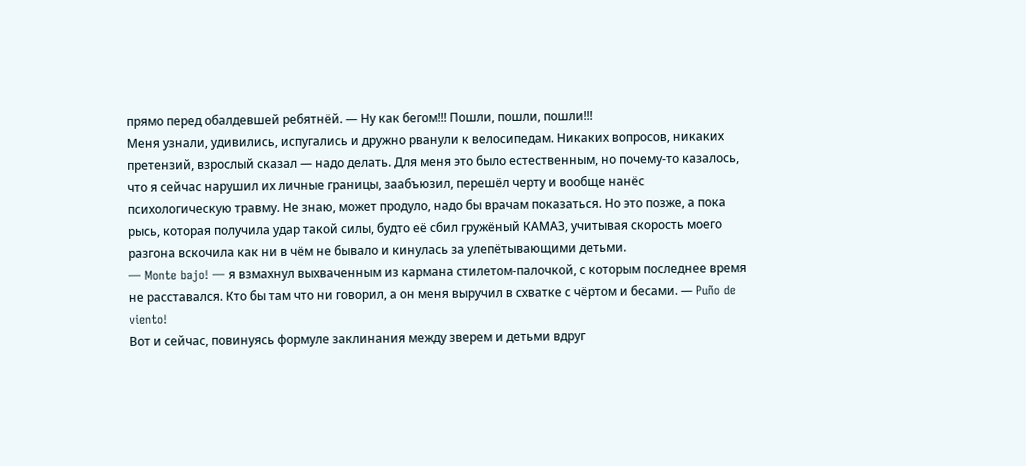прямо перед обалдевшей ребятнёй. — Ну как бегом!!! Пошли, пошли, пошли!!!
Меня узнали, удивились, испугались и дружно рванули к велосипедам. Никаких вопросов, никаких претензий, взрослый сказал — надо делать. Для меня это было естественным, но почему-то казалось, что я сейчас нарушил их личные границы, заабъюзил, перешёл черту и вообще нанёс психологическую травму. Не знаю, может продуло, надо бы врачам показаться. Но это позже, а пока рысь, которая получила удар такой силы, будто её сбил гружёный КАМАЗ, учитывая скорость моего разгона вскочила как ни в чём не бывало и кинулась за улепётывающими детьми.
— Monte bajo! — я взмахнул выхваченным из кармана стилетом-палочкой, с которым последнее время не расставался. Кто бы там что ни говорил, а он меня выручил в схватке с чёртом и бесами. — Puño de viento!
Вот и сейчас, повинуясь формуле заклинания между зверем и детьми вдруг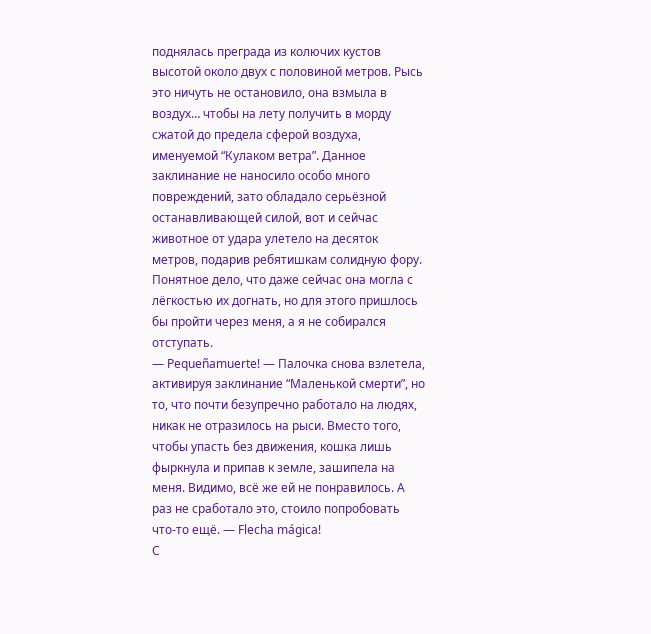поднялась преграда из колючих кустов высотой около двух с половиной метров. Рысь это ничуть не остановило, она взмыла в воздух… чтобы на лету получить в морду сжатой до предела сферой воздуха, именуемой “Кулаком ветра”. Данное заклинание не наносило особо много повреждений, зато обладало серьёзной останавливающей силой, вот и сейчас животное от удара улетело на десяток метров, подарив ребятишкам солидную фору. Понятное дело, что даже сейчас она могла с лёгкостью их догнать, но для этого пришлось бы пройти через меня, а я не собирался отступать.
— Pequeñamuerte! — Палочка снова взлетела, активируя заклинание “Маленькой смерти”, но то, что почти безупречно работало на людях, никак не отразилось на рыси. Вместо того, чтобы упасть без движения, кошка лишь фыркнула и припав к земле, зашипела на меня. Видимо, всё же ей не понравилось. А раз не сработало это, стоило попробовать что-то ещё. — Flecha mágica!
С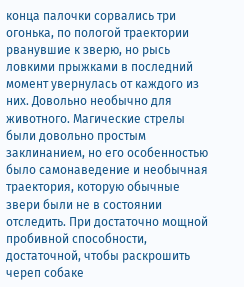конца палочки сорвались три огонька, по пологой траектории рванувшие к зверю, но рысь ловкими прыжками в последний момент увернулась от каждого из них. Довольно необычно для животного. Магические стрелы были довольно простым заклинанием, но его особенностью было самонаведение и необычная траектория, которую обычные звери были не в состоянии отследить. При достаточно мощной пробивной способности, достаточной, чтобы раскрошить череп собаке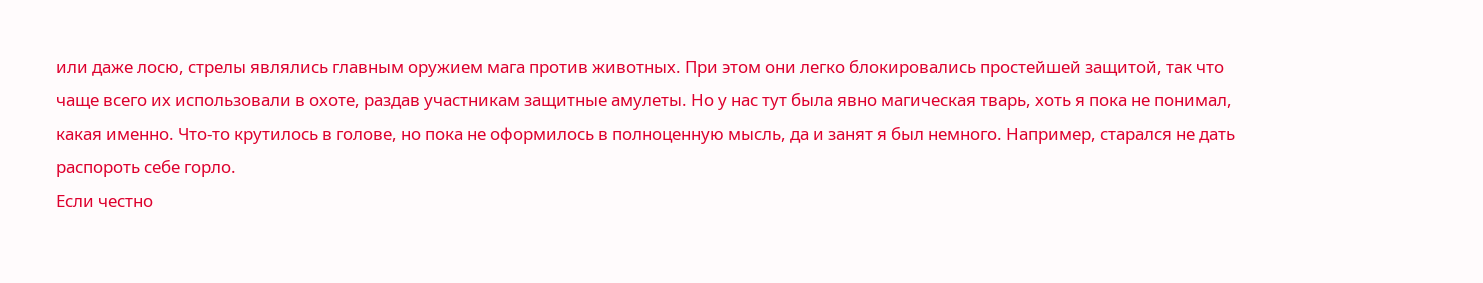или даже лосю, стрелы являлись главным оружием мага против животных. При этом они легко блокировались простейшей защитой, так что чаще всего их использовали в охоте, раздав участникам защитные амулеты. Но у нас тут была явно магическая тварь, хоть я пока не понимал, какая именно. Что-то крутилось в голове, но пока не оформилось в полноценную мысль, да и занят я был немного. Например, старался не дать распороть себе горло.
Если честно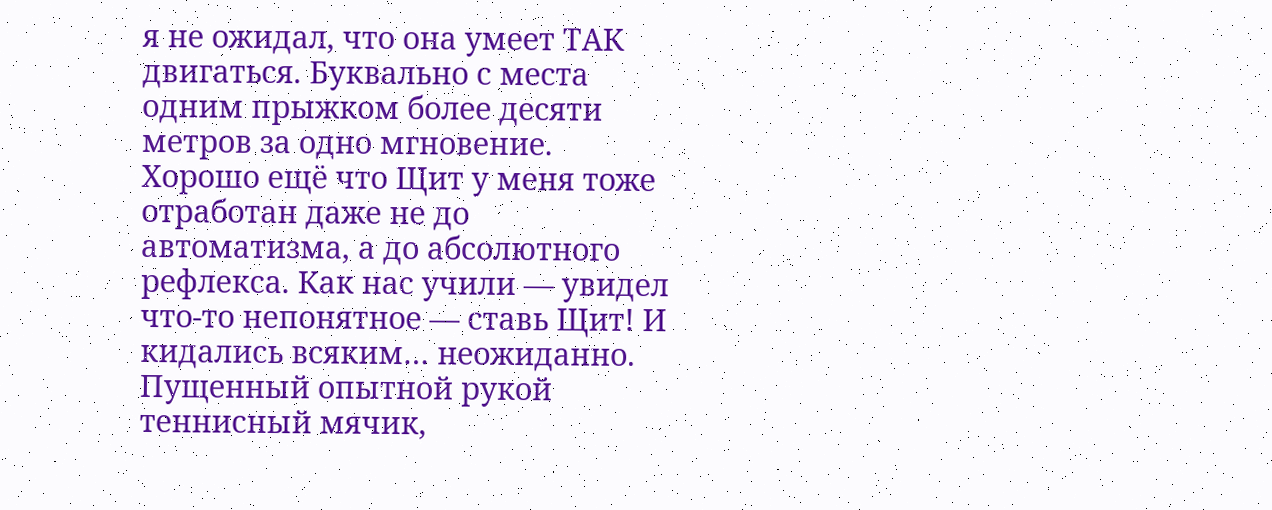я не ожидал, что она умеет ТАК двигаться. Буквально с места одним прыжком более десяти метров за одно мгновение. Хорошо ещё что Щит у меня тоже отработан даже не до автоматизма, а до абсолютного рефлекса. Как нас учили — увидел что-то непонятное — ставь Щит! И кидались всяким… неожиданно. Пущенный опытной рукой теннисный мячик,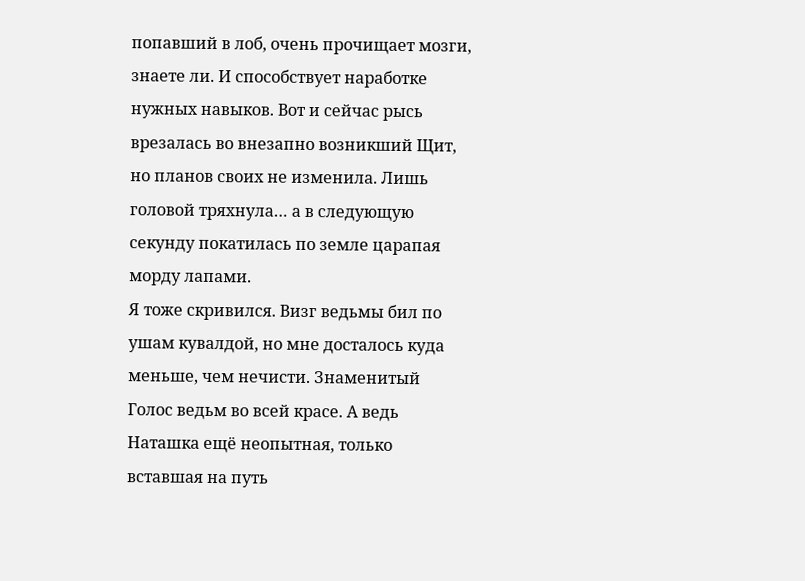попавший в лоб, очень прочищает мозги, знаете ли. И способствует наработке нужных навыков. Вот и сейчас рысь врезалась во внезапно возникший Щит, но планов своих не изменила. Лишь головой тряхнула… а в следующую секунду покатилась по земле царапая морду лапами.
Я тоже скривился. Визг ведьмы бил по ушам кувалдой, но мне досталось куда меньше, чем нечисти. Знаменитый Голос ведьм во всей красе. А ведь Наташка ещё неопытная, только вставшая на путь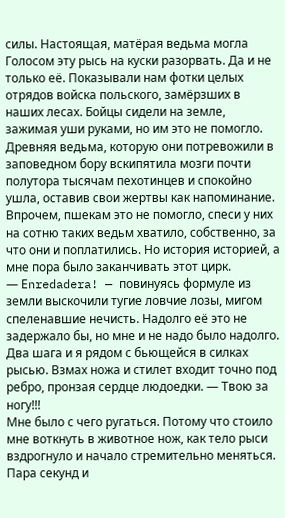силы. Настоящая, матёрая ведьма могла Голосом эту рысь на куски разорвать. Да и не только её. Показывали нам фотки целых отрядов войска польского, замёрзших в наших лесах. Бойцы сидели на земле, зажимая уши руками, но им это не помогло. Древняя ведьма, которую они потревожили в заповедном бору вскипятила мозги почти полутора тысячам пехотинцев и спокойно ушла, оставив свои жертвы как напоминание. Впрочем, пшекам это не помогло, спеси у них на сотню таких ведьм хватило, собственно, за что они и поплатились. Но история историей, а мне пора было заканчивать этот цирк.
— Еnredadera! — повинуясь формуле из земли выскочили тугие ловчие лозы, мигом спеленавшие нечисть. Надолго её это не задержало бы, но мне и не надо было надолго. Два шага и я рядом с бьющейся в силках рысью. Взмах ножа и стилет входит точно под ребро, пронзая сердце людоедки. — Твою за ногу!!!
Мне было с чего ругаться. Потому что стоило мне воткнуть в животное нож, как тело рыси вздрогнуло и начало стремительно меняться. Пара секунд и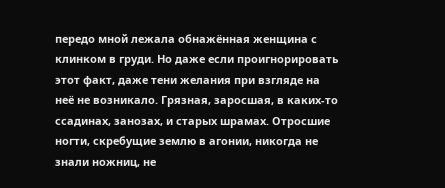передо мной лежала обнажённая женщина с клинком в груди. Но даже если проигнорировать этот факт, даже тени желания при взгляде на неё не возникало. Грязная, заросшая, в каких-то ссадинах, занозах, и старых шрамах. Отросшие ногти, скребущие землю в агонии, никогда не знали ножниц, не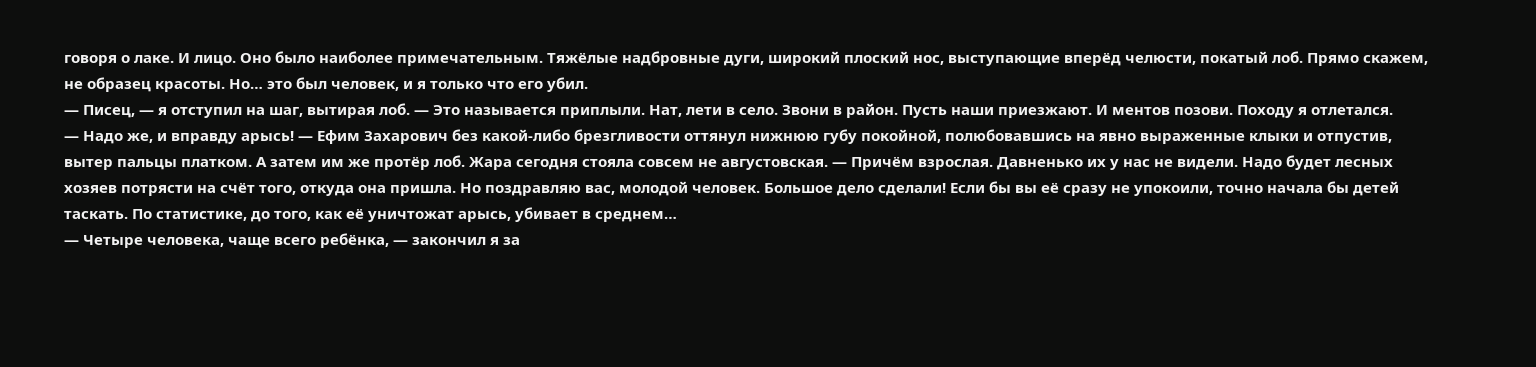говоря о лаке. И лицо. Оно было наиболее примечательным. Тяжёлые надбровные дуги, широкий плоский нос, выступающие вперёд челюсти, покатый лоб. Прямо скажем, не образец красоты. Но… это был человек, и я только что его убил.
— Писец, — я отступил на шаг, вытирая лоб. — Это называется приплыли. Нат, лети в село. Звони в район. Пусть наши приезжают. И ментов позови. Походу я отлетался.
— Надо же, и вправду арысь! — Ефим Захарович без какой-либо брезгливости оттянул нижнюю губу покойной, полюбовавшись на явно выраженные клыки и отпустив, вытер пальцы платком. А затем им же протёр лоб. Жара сегодня стояла совсем не августовская. — Причём взрослая. Давненько их у нас не видели. Надо будет лесных хозяев потрясти на счёт того, откуда она пришла. Но поздравляю вас, молодой человек. Большое дело сделали! Если бы вы её сразу не упокоили, точно начала бы детей таскать. По статистике, до того, как её уничтожат арысь, убивает в среднем…
— Четыре человека, чаще всего ребёнка, — закончил я за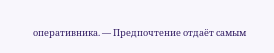оперативника. — Предпочтение отдаёт самым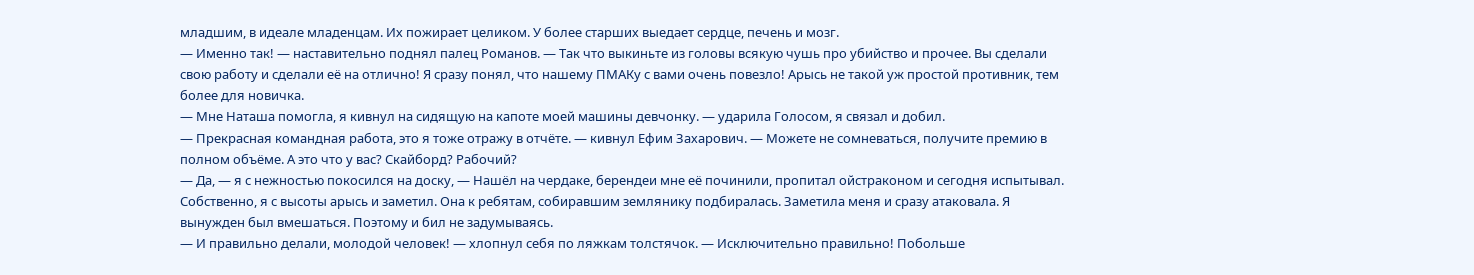младшим, в идеале младенцам. Их пожирает целиком. У более старших выедает сердце, печень и мозг.
— Именно так! — наставительно поднял палец Романов. — Так что выкиньте из головы всякую чушь про убийство и прочее. Вы сделали свою работу и сделали её на отлично! Я сразу понял, что нашему ПМАКу с вами очень повезло! Арысь не такой уж простой противник, тем более для новичка.
— Мне Наташа помогла, я кивнул на сидящую на капоте моей машины девчонку. — ударила Голосом, я связал и добил.
— Прекрасная командная работа, это я тоже отражу в отчёте. — кивнул Ефим Захарович. — Можете не сомневаться, получите премию в полном объёме. А это что у вас? Скайборд? Рабочий?
— Да, — я с нежностью покосился на доску, — Нашёл на чердаке, берендеи мне её починили, пропитал ойстраконом и сегодня испытывал. Собственно, я с высоты арысь и заметил. Она к ребятам, собиравшим землянику подбиралась. Заметила меня и сразу атаковала. Я вынужден был вмешаться. Поэтому и бил не задумываясь.
— И правильно делали, молодой человек! — хлопнул себя по ляжкам толстячок. — Исключительно правильно! Побольше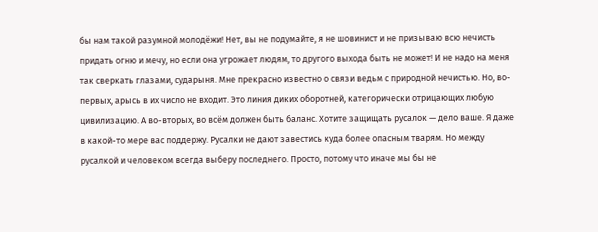бы нам такой разумной молодёжи! Нет, вы не подумайте, я не шовинист и не призываю всю нечисть придать огню и мечу, но если она угрожает людям, то другого выхода быть не может! И не надо на меня так сверкать глазами, сударыня. Мне прекрасно известно о связи ведьм с природной нечистью. Но, во-первых, арысь в их число не входит. Это линия диких оборотней, категорически отрицающих любую цивилизацию. А во-вторых, во всём должен быть баланс. Хотите защищать русалок — дело ваше. Я даже в какой-то мере вас поддержу. Русалки не дают завестись куда более опасным тварям. Но между русалкой и человеком всегда выберу последнего. Просто, потому что иначе мы бы не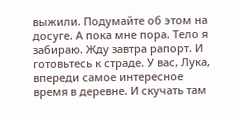выжили. Подумайте об этом на досуге. А пока мне пора. Тело я забираю. Жду завтра рапорт. И готовьтесь к страде. У вас, Лука, впереди самое интересное время в деревне. И скучать там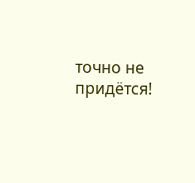точно не придётся!